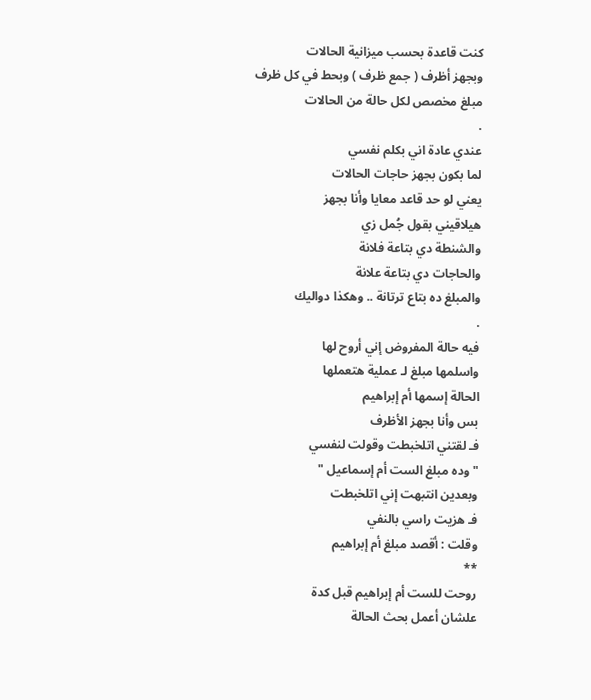كنت قاعدة بحسب ميزانية الحالات
وبجهز أظرف ( جمع ظرف ) وبحط في كل ظرف
مبلغ مخصص لكل حالة من الحالات
.
عندي عادة اني بكلم نفسي
لما بكون بجهز حاجات الحالات
يعني لو حد قاعد معايا وأنا بجهز
هيلاقيني بقول جُمل زي
والشنطة دي بتاعة فلانة
والحاجات دي بتاعة علانة
والمبلغ ده بتاع ترتانة .. وهكذا دواليك
.
فيه حالة المفروض إني أروح لها
واسلمها مبلغ لـ عملية هتعملها
الحالة إسمها أم إبراهيم
بس وأنا بجهز الأظرف
فـ لقتني اتلخبطت وقولت لنفسي
" وده مبلغ الست أم إسماعيل "
وبعدين انتبهت إني اتلخبطت
فـ هزيت راسي بالنفي
وقلت : أقصد مبلغ أم إبراهيم
**
روحت للست أم إبراهيم قبل كدة
علشان أعمل بحث الحالة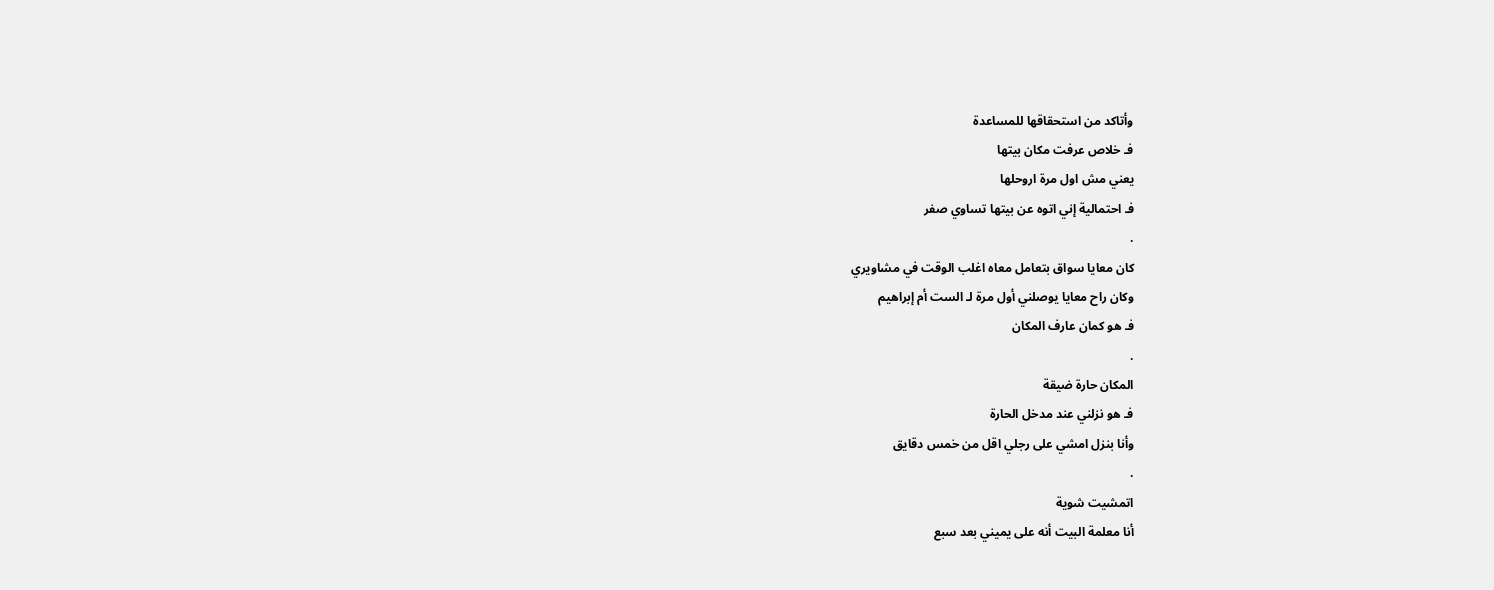وأتاكد من استحقاقها للمساعدة
فـ خلاص عرفت مكان بيتها
يعني مش اول مرة اروحلها
فـ احتمالية إني اتوه عن بيتها تساوي صفر
.
كان معايا سواق بتعامل معاه اغلب الوقت في مشاويري
وكان راح معايا يوصلني أول مرة لـ الست أم إبراهيم
فـ هو كمان عارف المكان
.
المكان حارة ضيقة
فـ هو نزلني عند مدخل الحارة
وأنا بنزل امشي على رجلي اقل من خمس دقايق
.
اتمشيت شوية
أنا معلمة البيت أنه على يميني بعد سبع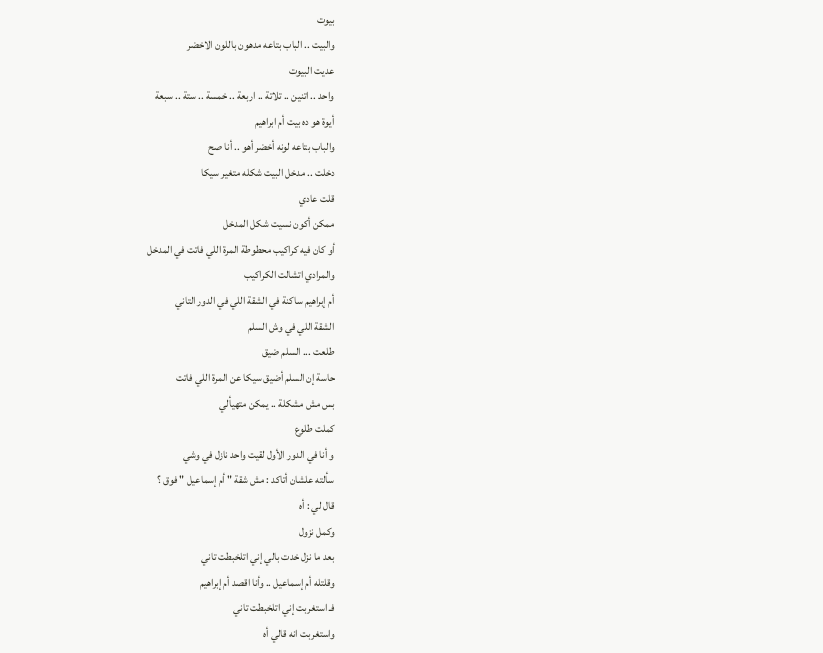بيوت
والبيت .. الباب بتاعه مدهون باللون الاخضر
عديت البيوت
واحد .. اتنين .. تلاتة .. اربعة .. خمسة .. ستة .. سبعة
أيوة هو ده بيت أم ابراهيم
والباب بتاعه لونه أخضر أهو .. أنا صح
دخلت .. مدخل البيت شكله متغير سيكا
قلت عادي
ممكن أكون نسيت شكل المدخل
أو كان فيه كراكيب محطوطة المرة اللي فاتت في المدخل
والمرادي اتشالت الكراكيب
أم إبراهيم ساكنة في الشقة اللي في الدور التاني
الشقة اللي في وش السلم
طلعت ... السلم ضيق
حاسة إن السلم أضيق سيكا عن المرة اللي فاتت
بس مش مشكلة .. يمكن متهيألي
كملت طلوع
و أنا في الدور الأول لقيت واحد نازل في وشي
سألته علشان أتاكد : مش شقة " أم إسماعيل " فوق ؟
قال لي : أه
وكمل نزول
بعد ما نزل خدت بالي إني اتلخبطت تاني
وقلتله أم إسماعيل .. وأنا اقصد أم إبراهيم
فـ استغربت إني اتلخبطت تاني
واستغربت انه قالي أه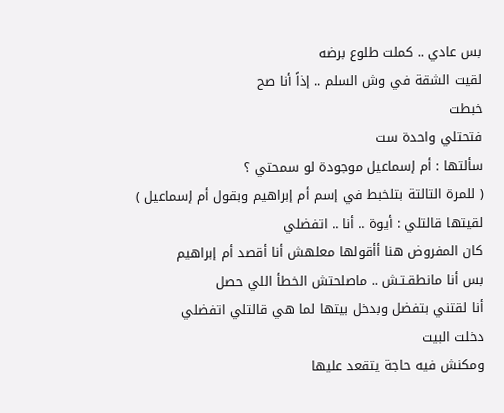بس عادي .. كملت طلوع برضه
لقيت الشقة في وش السلم .. إذاً أنا صح
خبطت
فتحتلي واحدة ست
سألتها : أم إسماعيل موجودة لو سمحتي ؟
( للمرة التالتة بتلخبط في إسم أم إبراهيم وبقول أم إسماعيل )
لقيتها قالتلي : أيوة .. أنا .. اتفضلي
كان المفروض هنا أأقولها معلهش أنا أقصد أم إبراهيم
بس أنا مانطقـتـش .. ماصلحتش الخطأ اللي حصل
أنا لقتني بتفضل وبدخل بيتها لما هي قالتلي اتفضلي
دخلت البيت
ومكنش فيه حاجة يتقعد عليها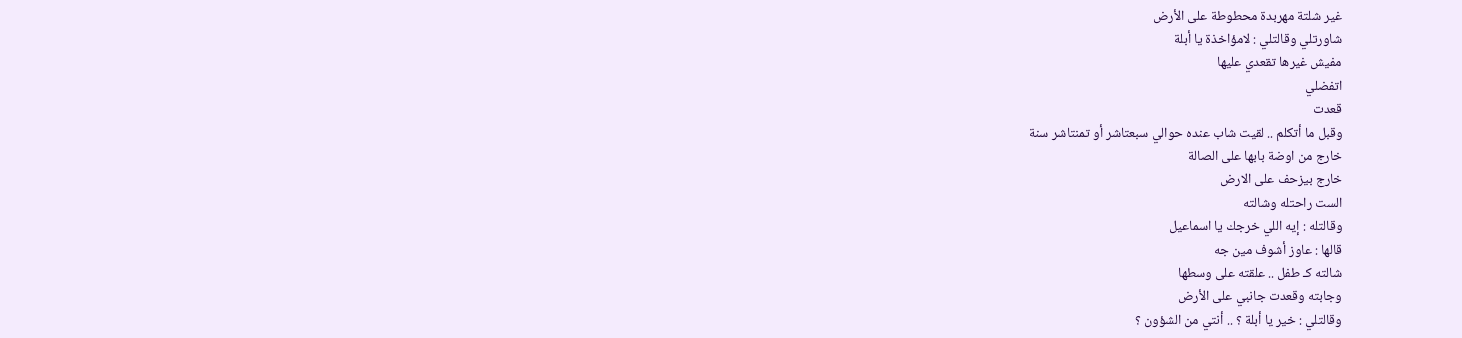غير شلتة مهربدة محطوطة على الأرض
شاورتلي وقالتلي : لامؤاخذة يا أبلة
مفيش غيرها تقعدي عليها
اتفضلي
قعدت
وقبل ما أتكلم .. لقيت شاب عنده حوالي سبعتاشر أو تمنتاشر سنة
خارج من اوضة بابها على الصالة
خارج بيزحف على الارض
الست راحتله وشالته
وقالتله : إيه اللي خرجك يا اسماعيل
قالها : عاوز أشوف مين جه
شالته كـ طفل .. علقته على وسطها
وجابته وقعدت جانبي على الأرض
وقالتلي : خير يا أبلة ؟ .. أنتي من الشؤون ؟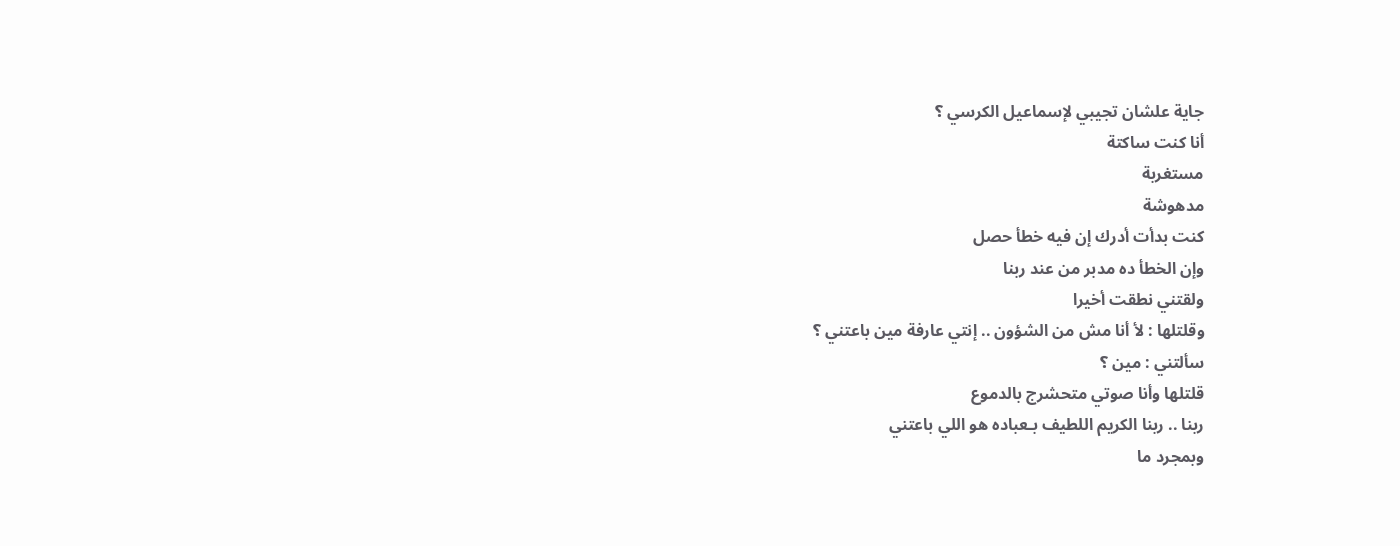جاية علشان تجيبي لإسماعيل الكرسي ؟
أنا كنت ساكتة
مستغربة
مدهوشة
كنت بدأت أدرك إن فيه خطأ حصل
وإن الخطأ ده مدبر من عند ربنا
ولقتني نطقت أخيرا
وقلتلها : لأ أنا مش من الشؤون .. إنتي عارفة مين باعتني ؟
سألتني : مين ؟
قلتلها وأنا صوتي متحشرج بالدموع
ربنا .. ربنا الكريم اللطيف بـعباده هو اللي باعتني
وبمجرد ما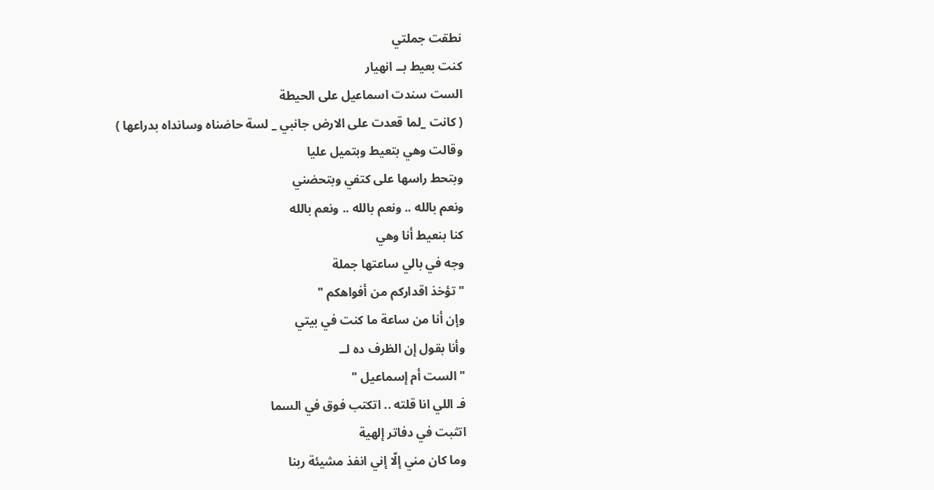نطقت جملتي
كنت بعيط بــ انهيار
الست سندت اسماعيل على الحيطة
( كانت _لما قعدت على الارض جانبي _ لسة حاضناه وسانداه بدراعها )
وقالت وهي بتعيط وبتميل عليا
وبتحط راسها على كتفي وبتحضني
ونعم بالله .. ونعم بالله .. ونعم بالله
كنا بنعيط أنا وهي
وجه في بالي ساعتها جملة
" تؤخذ اقداركم من أفواهكم "
وإن أنا من ساعة ما كنت في بيتي
وأنا بقول إن الظرف ده لــ
" الست أم إسماعيل "
فـ اللي انا قلته .. اتكتب فوق في السما
اتثبت في دفاتر إلهية
وما كان مني إلّا إني انفذ مشيئة ربنا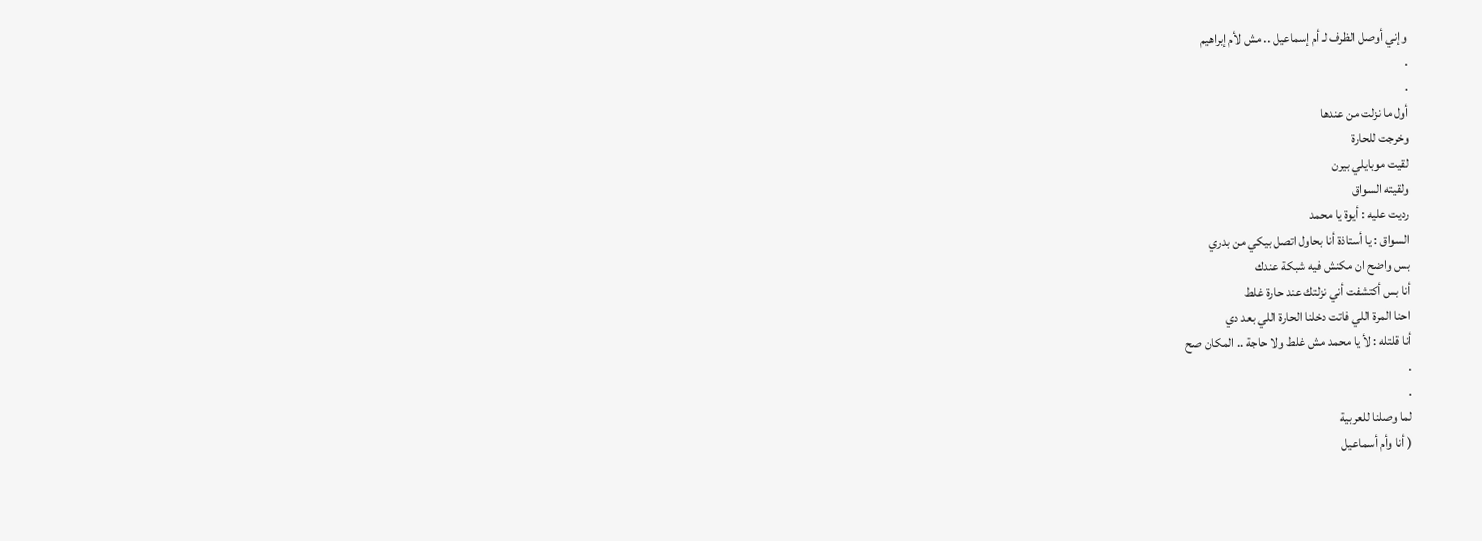وإني أوصل الظرف لـ أم إسماعيل .. مش لأم إبراهيم
.
.
أول ما نزلت من عندها
وخرجت للحارة
لقيت موبايلي بيرن
ولقيته السواق
رديت عليه : أيوة يا محمد
السواق : يا أستاذة أنا بحاول اتصل بيكي من بدري
بس واضح ان مكنش فيه شبكة عندك
أنا بس أكتشفت أني نزلتك عند حارة غلط
احنا المرة اللي فاتت دخلنا الحارة اللي بعد دي
أنا قلتله : لأ يا محمد مش غلط ولا حاجة .. المكان صح
.
.
لما وصلنا للعربية
( أنا وأم أسماعيل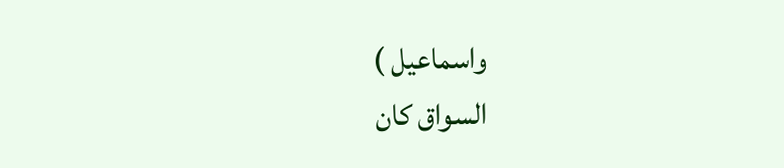واسماعيل )
السواق كان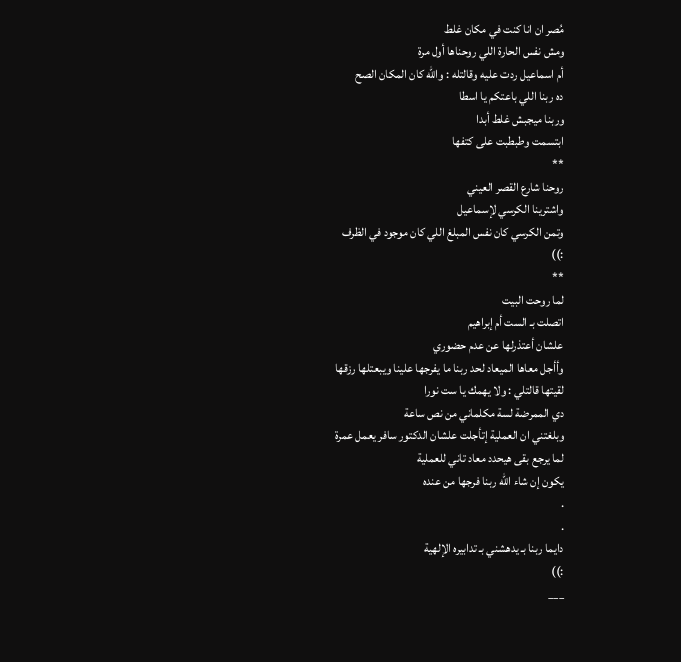مُصر ان انا كنت في مكان غلط
ومش نفس الحارة اللي روحناها أول مرة
أم اسماعيل ردت عليه وقالتله : والله كان المكان الصح
ده ربنا اللي باعتكم يا اسطا
وربنا ميجبش غلط أبدا
ابتسمت وطبطبت على كتفها
**
روحنا شارع القصر العيني
واشترينا الكرسي لإسماعيل
وتمن الكرسي كان نفس المبلغ اللي كان موجود في الظرف
:))
**
لما روحت البيت
اتصلت بـ الست أم إبراهيم
علشان أعتذرلها عن عدم حضوري
وأأجل معاها الميعاد لحد ربنا ما يفرجها علينا ويبعتلها رزقها
لقيتها قالتلي : ولا يهمك يا ست نورا
دي الممرضة لسة مكلماني من نص ساعة
وبلغتني ان العملية إتأجلت علشان الدكتور سافر يعمل عمرة
لما يرجع بقى هيحدد معاد تاني للعملية
يكون إن شاء الله ربنا فرجها من عنده
.
.
دايما ربنا بـ يدهشني بـ تدابيره الإلهية
:))
___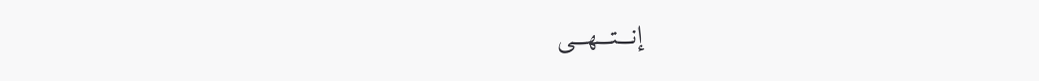إنـــتـــهـــى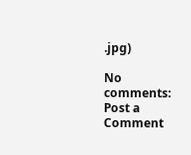.jpg)

No comments:
Post a Comment